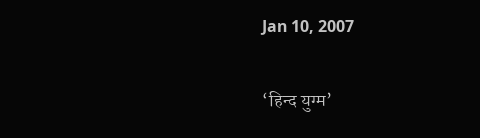Jan 10, 2007

‘हिन्‍द युग्‍म’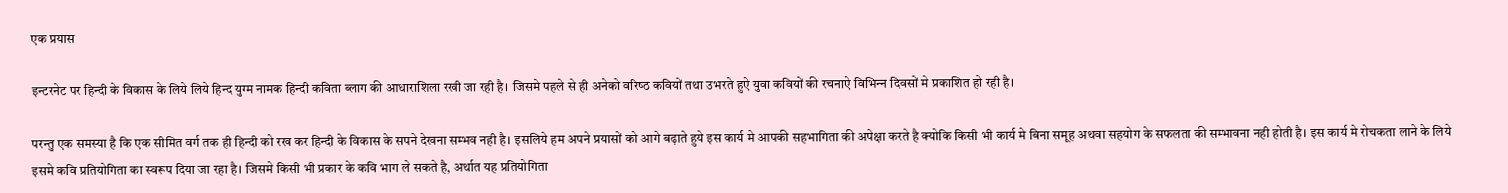एक प्रयास

इन्‍टरनेट पर हिन्‍दी के विकास के लिये लिये हिन्‍द युग्‍म नामक हिन्‍दी कविता ब्‍लाग की आधाराशिला रखी जा रही है। जिसमे पहले से ही अनेको वरिष्‍ठ कवियों तथा उभरते हुऐ युवा कवियों की रचनाऐ विभिन्‍न दिवसों मे प्रकाशित हो रही है।

परन्‍तु एक समस्‍या है कि एक सीमित वर्ग तक ही हिन्‍दी को रख कर हिन्‍दी के विकास के सपने देखना सम्‍भव नही है। इसलिये हम अपने प्रयासों को आगे बढ़ाते हुये इस कार्य मे आपकी सहभागिता की अपेक्षा करते है क्‍योकि किसी भी कार्य मे बिना समूह अथवा सहयोग के सफलता की सम्‍भावना नही होती है। इस कार्य मे रोचकता लाने के लिये इसमे कवि प्रतियोगिता का स्‍वरूप दिया जा रहा है। जिसमे किसी भी प्रकार के कवि भाग ले सकते है, अर्थात यह प्रतियोगिता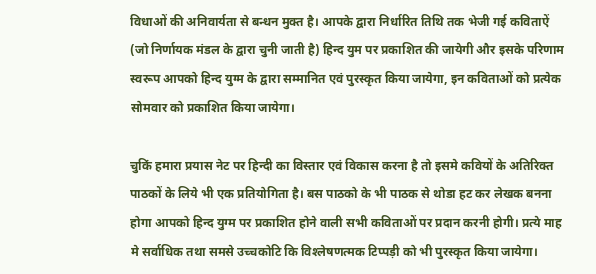विधाओं की अनिवार्यता से बन्‍धन मुक्‍त है। आपके द्वारा निर्धारित तिथि तक भेजी गई कविताऐं (जो निर्णाय‍क मंडल के द्वारा चुनी जाती है) हिन्‍द युम पर प्रकाशित की जायेगी और इसके परिणाम स्‍वरूप आपको हिन्‍द युग्‍म के द्वारा सम्‍मानित एवं पुरस्‍कृत किया जायेगा, इन कविताओं को प्रत्‍येक सोमवार को प्रकाशित किया जायेगा।

चुकिं हमारा प्रयास नेट पर हिन्‍दी का विस्‍तार एवं विकास करना है तो इसमे कवियों के अतिरिक्‍त पाठकों के लिये भी एक प्रतियोगिता है। बस पाठको के भी पाठक से थोडा हट कर लेखक बनना होगा आपको हिन्‍द युग्‍म पर प्रकाशित होने वाली सभी कविताओं पर प्रदान करनी होगी। प्रत्‍ये माह मे सर्वाधिक तथा समसे उच्‍चकोटि कि विश्‍लेषणत्‍मक टिप्‍पड़ी को भी पुरस्‍कृत किया जायेगा।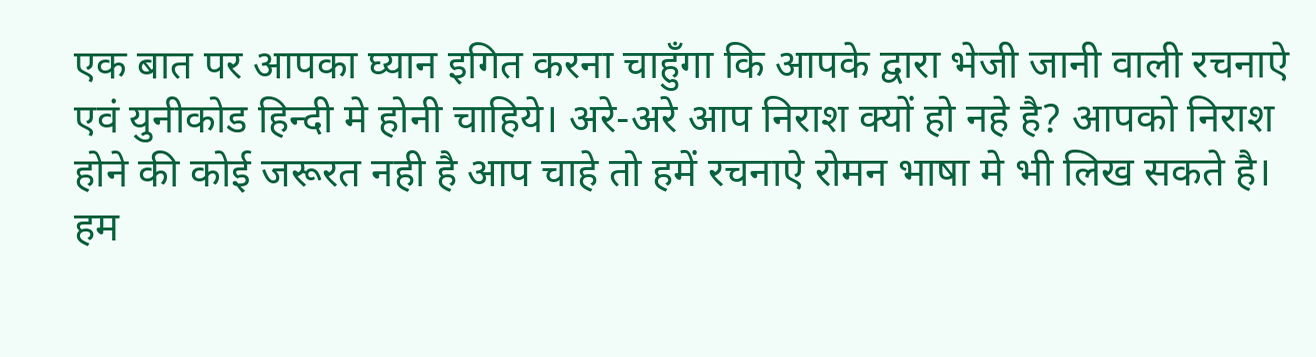एक बात पर आपका घ्‍यान इगित करना चाहुँगा कि आपके द्वारा भेजी जानी वाली रचनाऐ एवं युनीकोड हिन्‍दी मे होनी चाहिये। अरे-अरे आप निराश क्‍यों हो नहे है? आपको निराश होने की कोई जरूरत नही है आप चाहे तो हमें रचनाऐ रोमन भाषा मे भी लिख सकते है। हम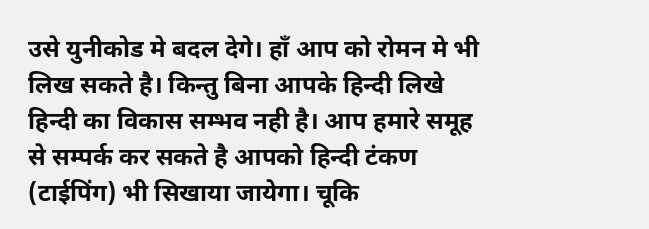उसे युनीकोड मे बदल देगे। हॉं आप को रोमन मे भी लिख सकते है। किन्‍तु बिना आपके हिन्‍दी लिखे हिन्‍दी का विकास सम्‍भव नही है। आप हमारे समूह से सम्‍पर्क कर सकते है आपको हिन्‍दी टंकण (टाईपिंग) भी सिखाया जायेगा। चूकि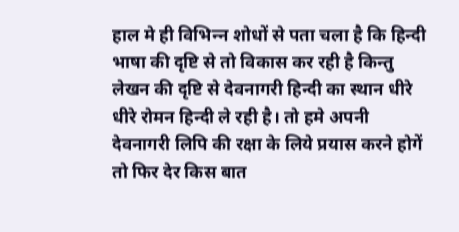हाल मे ही विभिन्‍न शोधों से पता चला है कि हिन्‍दी भाषा की दृष्टि से तो विकास कर रही है किन्‍तु लेखन की दृष्टि से देवनागरी हिन्‍दी का स्‍थान धीरे धीरे रोमन हिन्‍दी ले रही है। तो हमे अपनी देवनागरी लिपि की रक्षा के लिये प्रयास करने होगें तो फिर देर किस बात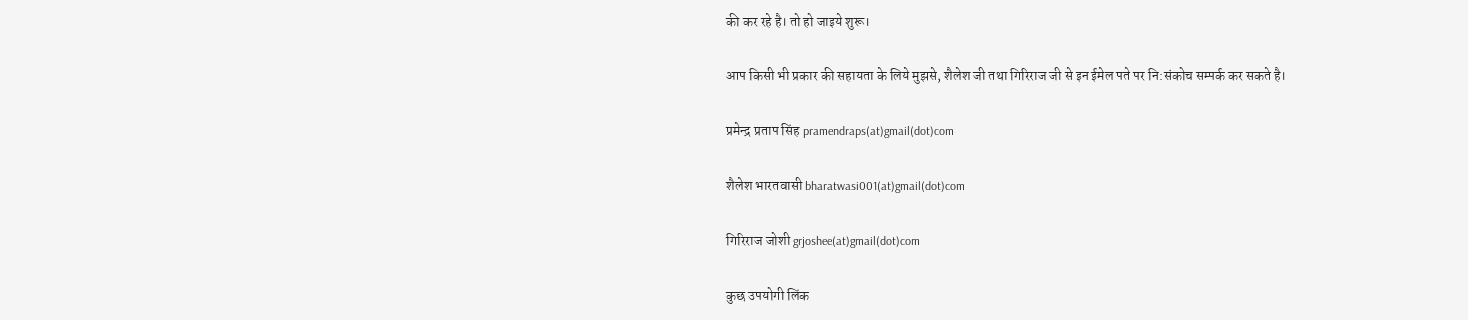की कर रहे है। तो हो जाइये शुरू।

आप किसी भी प्रकार की सहायता के लिये मुझसे, शैलेश जी तथा गिरिराज जी से इन ईमेल पते पर नि:संकोच सम्‍पर्क कर सकते है।

प्रमेन्‍द्र प्रताप सिंह pramendraps(at)gmail(dot)com

शैलेश भारतवासी bharatwasi001(at)gmail(dot)com

गि‍रिराज जोशी grjoshee(at)gmail(dot)com

कुछ उपयोगी लिंक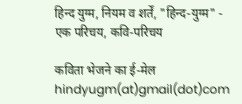हिन्‍द युग्‍म, नियम व शर्तें, "हिन्द-युग्म" - एक परिचय, कवि-परिचय

कविता भेजने का ई-मेल hindyugm(at)gmail(dot)com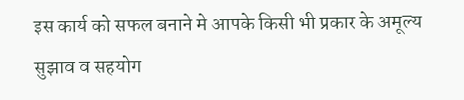इस कार्य को सफल बनाने मे आपके किसी भी प्रकार के अमूल्‍य सुझाव व सहयोग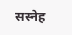सस्‍नेह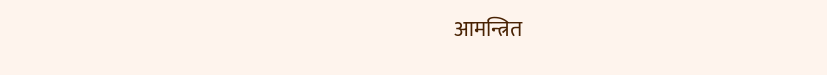आमन्त्रित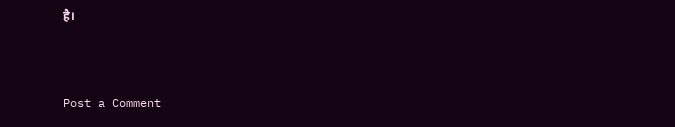है।



Post a Comment